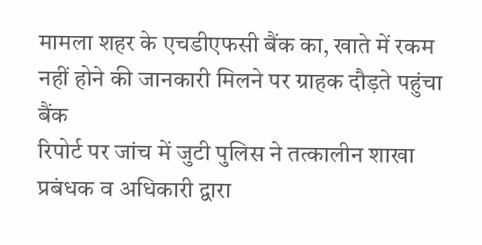मामला शहर के एचडीएफसी बैंक का, खाते में रकम नहीं होने की जानकारी मिलने पर ग्राहक दौड़ते पहुंचा बैंक
रिपोर्ट पर जांच में जुटी पुलिस ने तत्कालीन शाखा प्रबंधक व अधिकारी द्वारा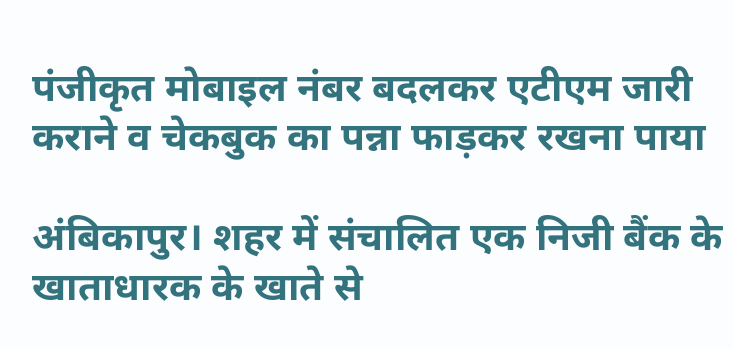पंजीकृत मोबाइल नंबर बदलकर एटीएम जारी कराने व चेकबुक का पन्ना फाड़कर रखना पाया

अंबिकापुर। शहर में संचालित एक निजी बैंक के खाताधारक के खाते से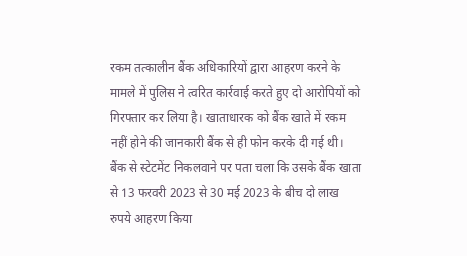रकम तत्कालीन बैंक अधिकारियों द्वारा आहरण करने के मामले में पुलिस ने त्वरित कार्रवाई करते हुए दो आरोपियों को गिरफ्तार कर लिया है। खाताधारक को बैंक खाते में रकम नहीं होने की जानकारी बैंक से ही फोन करके दी गई थी। बैंक से स्टेटमेंट निकलवाने पर पता चला कि उसके बैंक खाता से 13 फरवरी 2023 से 30 मई 2023 के बीच दो लाख रुपये आहरण किया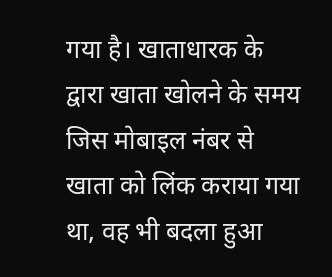गया है। खाताधारक के द्वारा खाता खोलने के समय जिस मोबाइल नंबर से खाता को लिंक कराया गया था, वह भी बदला हुआ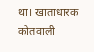था। खाताधारक कोतवाली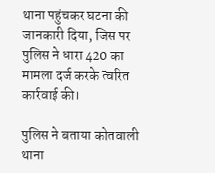थाना पहुंचकर घटना की जानकारी दिया, जिस पर पुलिस ने धारा 420 का मामला दर्ज करके त्वरित कार्रवाई की।

पुलिस ने बताया कोतवाली थाना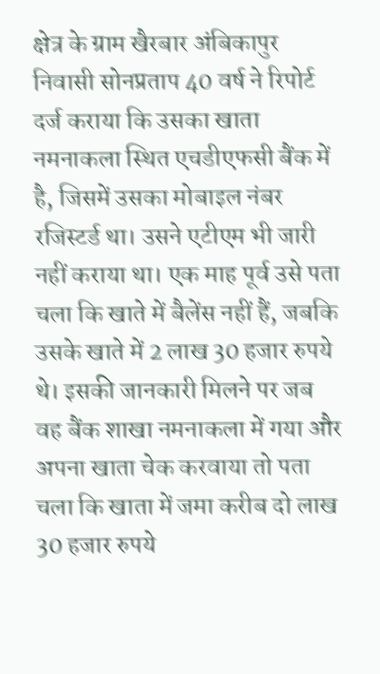क्षेत्र के ग्राम खैरबार अंबिकापुर निवासी सोनप्रताप 40 वर्ष ने रिपोर्ट दर्ज कराया कि उसका खाता नमनाकला स्थित एचडीएफसी बैंक में है, जिसमें उसका मोबाइल नंबर रजिस्टर्ड था। उसने एटीएम भी जारी नहीं कराया था। एक माह पूर्व उसे पता चला कि खाते में बैलेंस नहीं हैं, जबकि उसके खाते में 2 लाख 30 हजार रुपये थे। इसकी जानकारी मिलने पर जब वह बैंक शाखा नमनाकला में गया और अपना खाता चेक करवाया तो पता चला कि खाता में जमा करीब दो लाख 30 हजार रुपये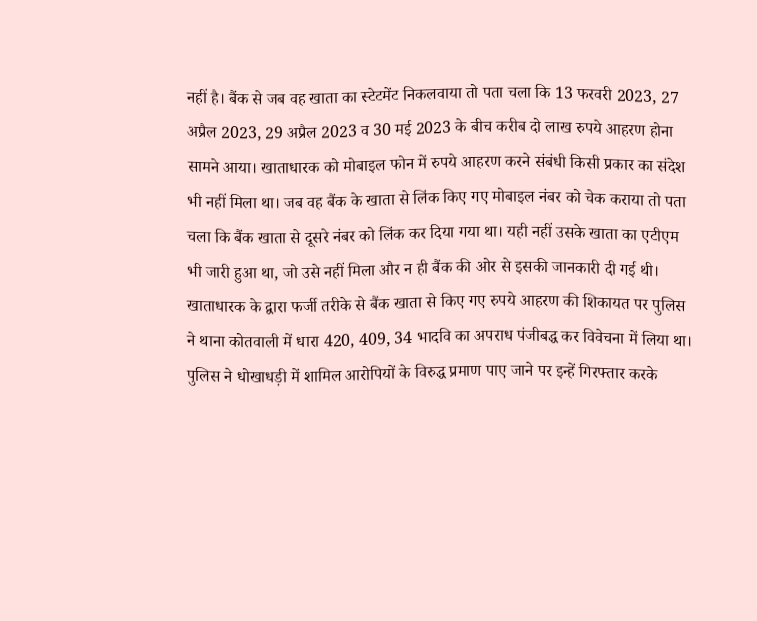नहीं है। बैंक से जब वह खाता का स्टेटमेंट निकलवाया तो पता चला कि 13 फरवरी 2023, 27 अप्रैल 2023, 29 अप्रैल 2023 व 30 मई 2023 के बीच करीब दो लाख रुपये आहरण होना सामने आया। खाताधारक को मोबाइल फोन में रुपये आहरण करने संबंधी किसी प्रकार का संदेश भी नहीं मिला था। जब वह बैंक के खाता से लिंक किए गए मोबाइल नंबर को चेक कराया तो पता चला कि बैंक खाता से दूसरे नंबर को लिंक कर दिया गया था। यही नहीं उसके खाता का एटीएम भी जारी हुआ था, जो उसे नहीं मिला और न ही बैंक की ओर से इसकी जानकारी दी गई थी। खाताधारक के द्वारा फर्जी तरीके से बैंक खाता से किए गए रुपये आहरण की शिकायत पर पुलिस ने थाना कोतवाली में धारा 420, 409, 34 भादवि का अपराध पंजीबद्ध कर विवेचना में लिया था। पुलिस ने धोखाधड़ी में शामिल आरोपियों के विरुद्ध प्रमाण पाए जाने पर इन्हें गिरफ्तार करके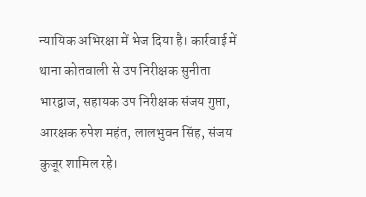न्यायिक अभिरक्षा में भेज दिया है। कार्रवाई में थाना कोतवाली से उप निरीक्षक सुनीता भारद्वाज, सहायक उप निरीक्षक संजय गुप्ता, आरक्षक रुपेश महंत, लालभुवन सिंह, संजय कुजूर शामिल रहे।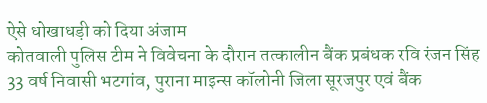ऐसे धोखाधड़ी को दिया अंजाम
कोतवाली पुलिस टीम ने विवेचना के दौरान तत्कालीन बैंक प्रबंधक रवि रंजन सिंह 33 वर्ष निवासी भटगांव, पुराना माइन्स कॉलोनी जिला सूरजपुर एवं बैंक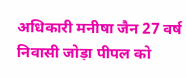अधिकारी मनीषा जैन 27 वर्ष निवासी जोड़ा पीपल को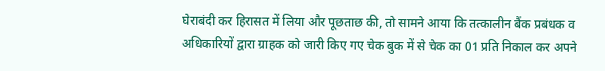घेराबंदी कर हिरासत में लिया और पूछताछ की, तो सामने आया कि तत्कालीन बैंक प्रबंधक व अधिकारियों द्वारा ग्राहक को जारी किए गए चेक बुक में से चेक का 01 प्रति निकाल कर अपने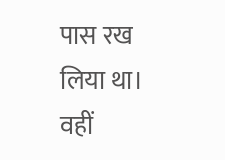पास रख लिया था। वहीं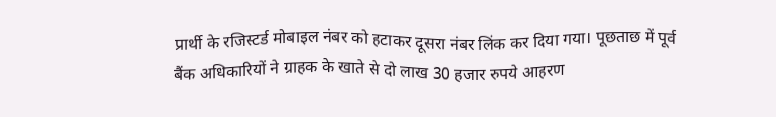प्रार्थी के रजिस्टर्ड मोबाइल नंबर को हटाकर दूसरा नंबर लिंक कर दिया गया। पूछताछ में पूर्व बैंक अधिकारियों ने ग्राहक के खाते से दो लाख 30 हजार रुपये आहरण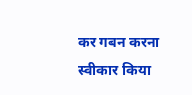कर गबन करना स्वीकार किया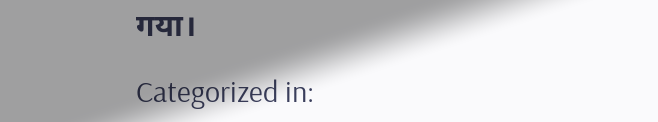गया।

Categorized in: